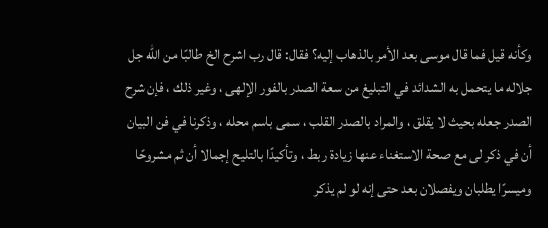وكأنه قيل فما قال موسى بعد الأمر بالذهاب إليه؟ فقال: قال رب اشرح الخ طالبًا من الله جل جلاله ما يتحمل به الشدائد في التبليغ من سعة الصدر بالفور الإلهى ، وغير ذلك ، فإن شرح الصدر جعله بحيث لا يقلق ، والمراد بالصدر القلب ، سمى باسم محله ، وذكرنا في فن البيان أن في ذكر لى مع صحة الاستغناء عنها زيادة ربط ، وتأكيدًا بالتليح إجمالا أن ثم مشروحًا وميسرًا يطلبان ويفصلان بعد حتى إنه لو لم يذكر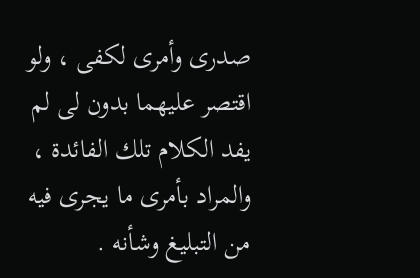صدرى وأمرى لكفى ، ولو اقتصر عليهما بدون لى لم يفد الكلام تلك الفائدة ، والمراد بأمرى ما يجرى فيه من التبليغ وشأنه .